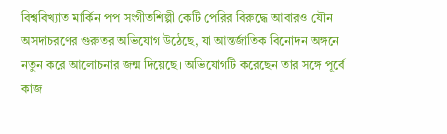বিশ্ববিখ্যাত মার্কিন পপ সংগীতশিল্পী কেটি পেরির বিরুদ্ধে আবারও যৌন অসদাচরণের গুরুতর অভিযোগ উঠেছে, যা আন্তর্জাতিক বিনোদন অঙ্গনে নতুন করে আলোচনার জন্ম দিয়েছে। অভিযোগটি করেছেন তার সঙ্গে পূর্বে কাজ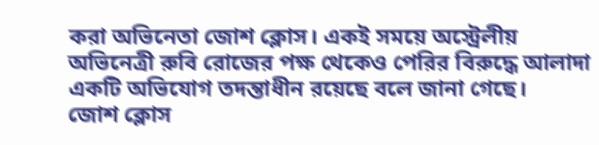করা অভিনেতা জোশ ক্লোস। একই সময়ে অস্ট্রেলীয় অভিনেত্রী রুবি রোজের পক্ষ থেকেও পেরির বিরুদ্ধে আলাদা একটি অভিযোগ তদন্তাধীন রয়েছে বলে জানা গেছে।
জোশ ক্লোস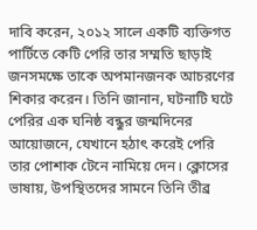দাবি করেন, ২০১২ সালে একটি ব্যক্তিগত পার্টিতে কেটি পেরি তার সম্মতি ছাড়াই জনসমক্ষে তাকে অপমানজনক আচরণের শিকার করেন। তিনি জানান, ঘটনাটি ঘটে পেরির এক ঘনিষ্ঠ বন্ধুর জন্মদিনের আয়োজনে, যেখানে হঠাৎ করেই পেরি তার পোশাক টেনে নামিয়ে দেন। ক্লোসের ভাষায়, উপস্থিতদের সামনে তিনি তীব্র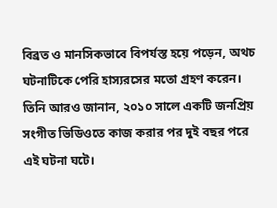বিব্রত ও মানসিকভাবে বিপর্যস্ত হয়ে পড়েন, অথচ ঘটনাটিকে পেরি হাস্যরসের মতো গ্রহণ করেন।
তিনি আরও জানান, ২০১০ সালে একটি জনপ্রিয় সংগীত ভিডিওতে কাজ করার পর দুই বছর পরে এই ঘটনা ঘটে।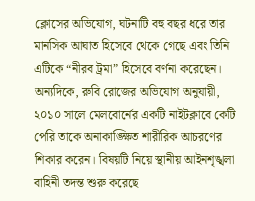ক্লোসের অভিযোগ, ঘটনাটি বহু বছর ধরে তার মানসিক আঘাত হিসেবে থেকে গেছে এবং তিনি এটিকে “নীরব ট্রমা” হিসেবে বর্ণনা করেছেন।
অন্যদিকে, রুবি রোজের অভিযোগ অনুযায়ী, ২০১০ সালে মেলবোর্নের একটি নাইটক্লাবে কেটি পেরি তাকে অনাকাঙ্ক্ষিত শারীরিক আচরণের শিকার করেন। বিষয়টি নিয়ে স্থানীয় আইনশৃঙ্খলা বাহিনী তদন্ত শুরু করেছে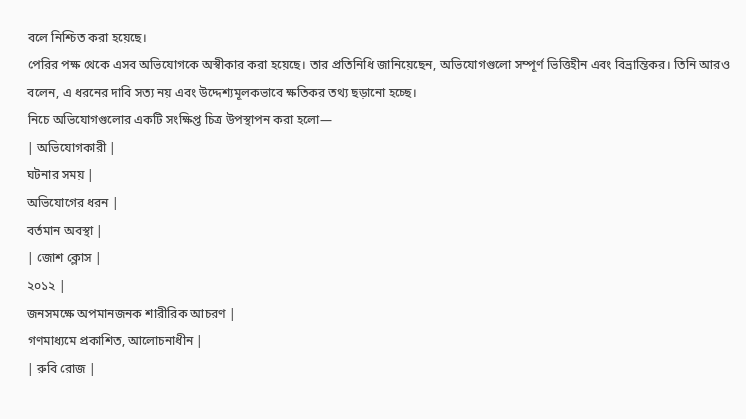বলে নিশ্চিত করা হয়েছে।
পেরির পক্ষ থেকে এসব অভিযোগকে অস্বীকার করা হয়েছে। তার প্রতিনিধি জানিয়েছেন, অভিযোগগুলো সম্পূর্ণ ভিত্তিহীন এবং বিভ্রান্তিকর। তিনি আরও বলেন, এ ধরনের দাবি সত্য নয় এবং উদ্দেশ্যমূলকভাবে ক্ষতিকর তথ্য ছড়ানো হচ্ছে।
নিচে অভিযোগগুলোর একটি সংক্ষিপ্ত চিত্র উপস্থাপন করা হলো—
| অভিযোগকারী |
ঘটনার সময় |
অভিযোগের ধরন |
বর্তমান অবস্থা |
| জোশ ক্লোস |
২০১২ |
জনসমক্ষে অপমানজনক শারীরিক আচরণ |
গণমাধ্যমে প্রকাশিত, আলোচনাধীন |
| রুবি রোজ |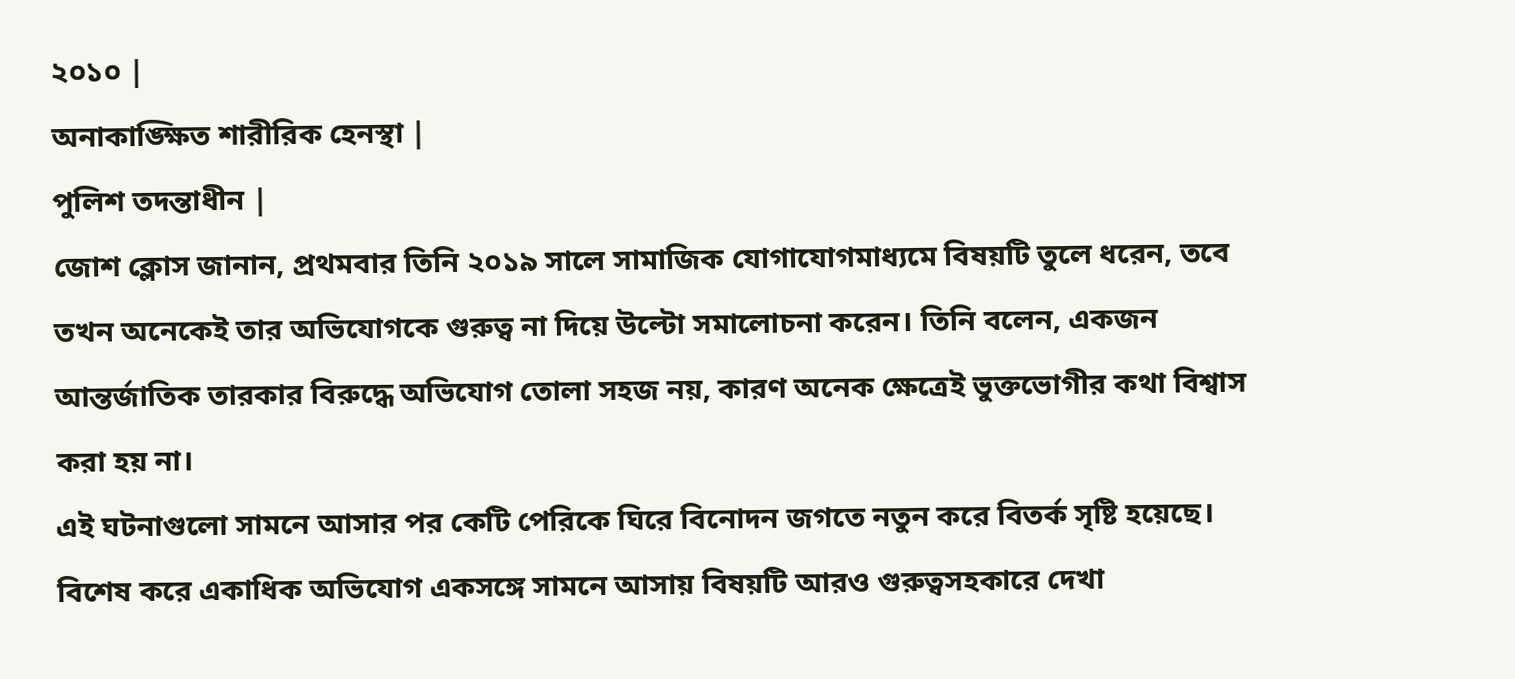২০১০ |
অনাকাঙ্ক্ষিত শারীরিক হেনস্থা |
পুলিশ তদন্তাধীন |
জোশ ক্লোস জানান, প্রথমবার তিনি ২০১৯ সালে সামাজিক যোগাযোগমাধ্যমে বিষয়টি তুলে ধরেন, তবে তখন অনেকেই তার অভিযোগকে গুরুত্ব না দিয়ে উল্টো সমালোচনা করেন। তিনি বলেন, একজন আন্তর্জাতিক তারকার বিরুদ্ধে অভিযোগ তোলা সহজ নয়, কারণ অনেক ক্ষেত্রেই ভুক্তভোগীর কথা বিশ্বাস করা হয় না।
এই ঘটনাগুলো সামনে আসার পর কেটি পেরিকে ঘিরে বিনোদন জগতে নতুন করে বিতর্ক সৃষ্টি হয়েছে। বিশেষ করে একাধিক অভিযোগ একসঙ্গে সামনে আসায় বিষয়টি আরও গুরুত্বসহকারে দেখা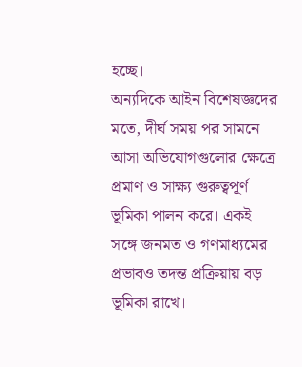হচ্ছে।
অন্যদিকে আইন বিশেষজ্ঞদের মতে, দীর্ঘ সময় পর সামনে আসা অভিযোগগুলোর ক্ষেত্রে প্রমাণ ও সাক্ষ্য গুরুত্বপূর্ণ ভূমিকা পালন করে। একই সঙ্গে জনমত ও গণমাধ্যমের প্রভাবও তদন্ত প্রক্রিয়ায় বড় ভূমিকা রাখে।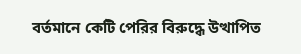বর্তমানে কেটি পেরির বিরুদ্ধে উত্থাপিত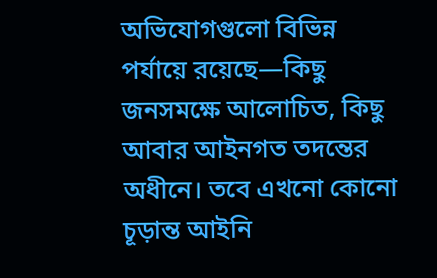অভিযোগগুলো বিভিন্ন পর্যায়ে রয়েছে—কিছু জনসমক্ষে আলোচিত, কিছু আবার আইনগত তদন্তের অধীনে। তবে এখনো কোনো চূড়ান্ত আইনি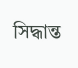সিদ্ধান্ত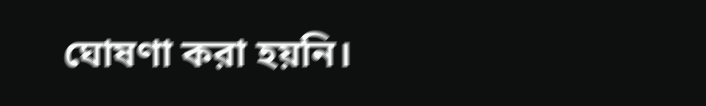ঘোষণা করা হয়নি।